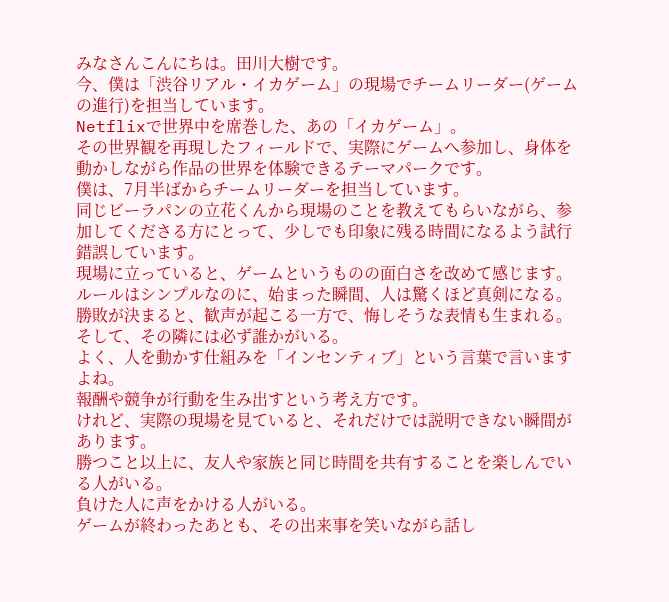みなさんこんにちは。田川大樹です。
今、僕は「渋谷リアル・イカゲーム」の現場でチームリーダー(ゲームの進行)を担当しています。
Netflixで世界中を席巻した、あの「イカゲーム」。
その世界観を再現したフィールドで、実際にゲームへ参加し、身体を動かしながら作品の世界を体験できるテーマパークです。
僕は、7月半ばからチームリーダーを担当しています。
同じビーラパンの立花くんから現場のことを教えてもらいながら、参加してくださる方にとって、少しでも印象に残る時間になるよう試行錯誤しています。
現場に立っていると、ゲームというものの面白さを改めて感じます。
ルールはシンプルなのに、始まった瞬間、人は驚くほど真剣になる。
勝敗が決まると、歓声が起こる一方で、悔しそうな表情も生まれる。
そして、その隣には必ず誰かがいる。
よく、人を動かす仕組みを「インセンティブ」という言葉で言いますよね。
報酬や競争が行動を生み出すという考え方です。
けれど、実際の現場を見ていると、それだけでは説明できない瞬間があります。
勝つこと以上に、友人や家族と同じ時間を共有することを楽しんでいる人がいる。
負けた人に声をかける人がいる。
ゲームが終わったあとも、その出来事を笑いながら話し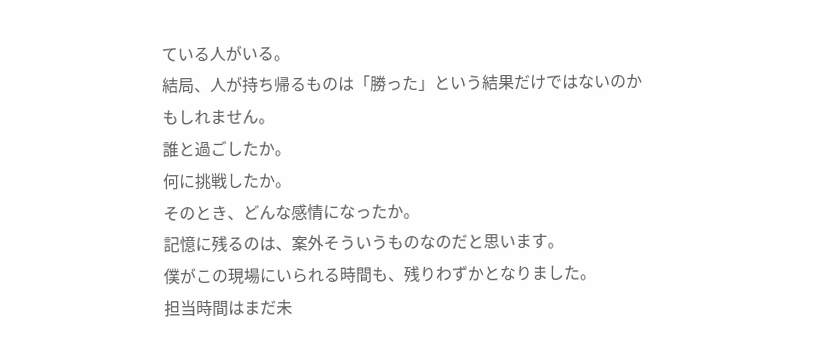ている人がいる。
結局、人が持ち帰るものは「勝った」という結果だけではないのかもしれません。
誰と過ごしたか。
何に挑戦したか。
そのとき、どんな感情になったか。
記憶に残るのは、案外そういうものなのだと思います。
僕がこの現場にいられる時間も、残りわずかとなりました。
担当時間はまだ未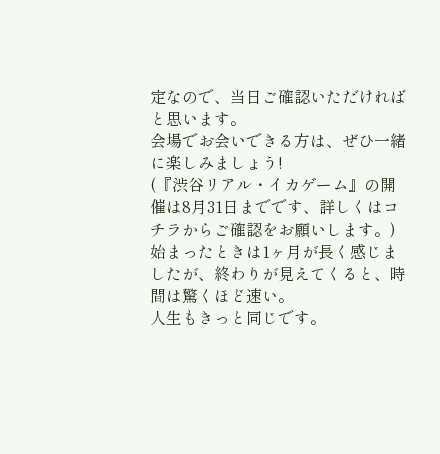定なので、当日ご確認いただければと思います。
会場でお会いできる方は、ぜひ一緒に楽しみましょう!
(『渋谷リアル・イカゲーム』の開催は8月31日までです、詳しくはコチラからご確認をお願いします。)
始まったときは1ヶ月が長く感じましたが、終わりが見えてくると、時間は驚くほど速い。
人生もきっと同じです。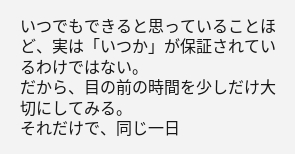いつでもできると思っていることほど、実は「いつか」が保証されているわけではない。
だから、目の前の時間を少しだけ大切にしてみる。
それだけで、同じ一日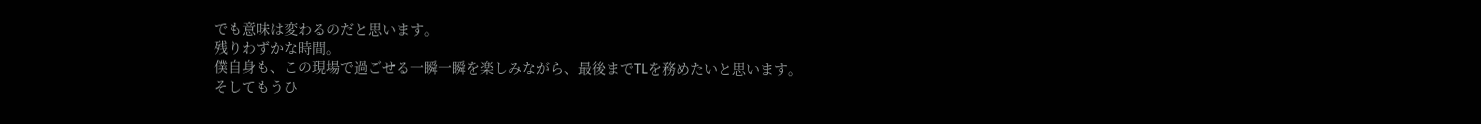でも意味は変わるのだと思います。
残りわずかな時間。
僕自身も、この現場で過ごせる一瞬一瞬を楽しみながら、最後までTLを務めたいと思います。
そしてもうひ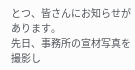とつ、皆さんにお知らせがあります。
先日、事務所の宣材写真を撮影し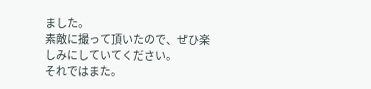ました。
素敵に撮って頂いたので、ぜひ楽しみにしていてください。
それではまた。